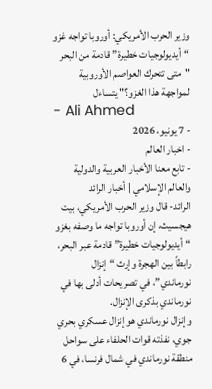وزير الحرب الأمريكي: أوروبا تواجه غزو “أيديولوجيات خطيرة” قادمة من البحر
"متى تتحرك العواصم الأوروبية لمواجهة هذا الغزو؟" يتساءل
- Ali Ahmed
- 7 يونيو، 2026
- اخبار العالم
- تابع معنا الأخبار العربية والدولية والعالم الإسلامي | أخبار الرائد
الرائد- قال وزير الحرب الأمريكي، بيت هيجسيث، إن أوروبا تواجه ما وصفه بغزو “أيديولوجيات خطيرة” قادمة عبر البحر، رابطاً بين الهجرة وإرث “إنزال نورماندي”، في تصريحات أدلى بها في نورماندي بذكرى الإنزال.
وإنزال نورماندي هو إنزال عسكري بحري جوي، نفذته قوات الحلفاء على سواحل منطقة نورماندي في شمال فرنسا، في 6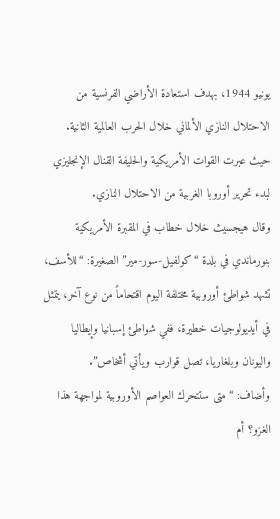يونيو 1944، بهدف استعادة الأراضي الفرنسية من الاحتلال النازي الألماني خلال الحرب العالمية الثانية.
حيث عبرت القوات الأمريكية والحليفة القنال الإنجليزي لبدء تحرير أوروبا الغربية من الاحتلال النازي.
وقال هيجسيث خلال خطاب في المقبرة الأمريكية بنورماندي في بلدة “كولفيل-سور-مير” الصغيرة: “للأسف، تشهد شواطئ أوروبية مختلفة اليوم اقتحاماً من نوع آخر، يتمثل في أيديولوجيات خطيرة، ففي شواطئ إسبانيا وإيطاليا واليونان وبلغاريا، تصل قوارب ويأتي أشخاص”.
وأضاف: “متى ستتحرك العواصم الأوروبية لمواجهة هذا الغزو؟ أم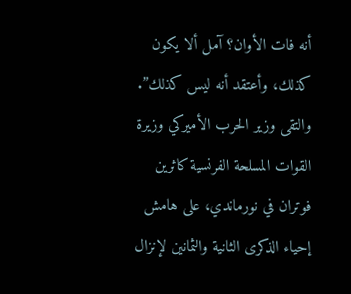أنه فات الأوان؟ آمل ألا يكون كذلك، وأعتقد أنه ليس كذلك”.
والتقى وزير الحرب الأميركي وزيرة القوات المسلحة الفرنسية كاثرين فوتران في نورماندي، على هامش إحياء الذكرى الثانية والثمانين لإنزال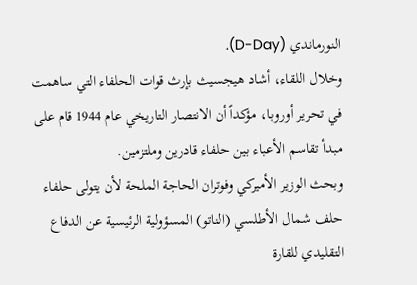النورماندي (D-Day).
وخلال اللقاء، أشاد هيجسيث بإرث قوات الحلفاء التي ساهمت في تحرير أوروبا، مؤكداً أن الانتصار التاريخي عام 1944 قام على مبدأ تقاسم الأعباء بين حلفاء قادرين وملتزمين.
وبحث الوزير الأميركي وفوتران الحاجة الملحة لأن يتولى حلفاء حلف شمال الأطلسي (الناتو) المسؤولية الرئيسية عن الدفاع التقليدي للقارة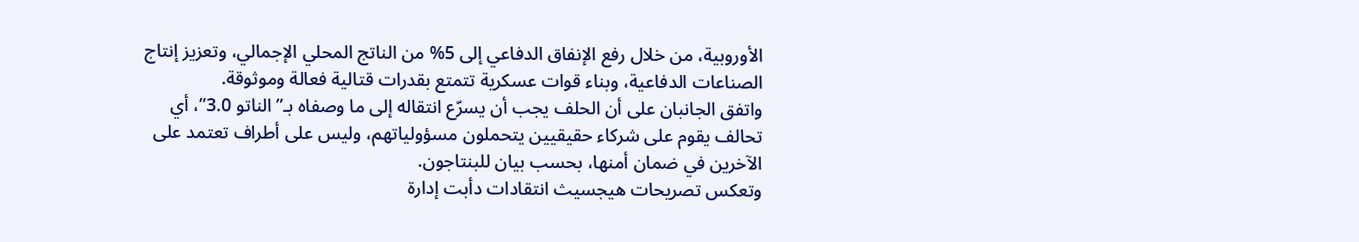الأوروبية، من خلال رفع الإنفاق الدفاعي إلى 5% من الناتج المحلي الإجمالي، وتعزيز إنتاج الصناعات الدفاعية، وبناء قوات عسكرية تتمتع بقدرات قتالية فعالة وموثوقة.
واتفق الجانبان على أن الحلف يجب أن يسرّع انتقاله إلى ما وصفاه بـ”الناتو 3.0”، أي تحالف يقوم على شركاء حقيقيين يتحملون مسؤولياتهم، وليس على أطراف تعتمد على الآخرين في ضمان أمنها، بحسب بيان للبنتاجون.
وتعكس تصريحات هيجسيث انتقادات دأبت إدارة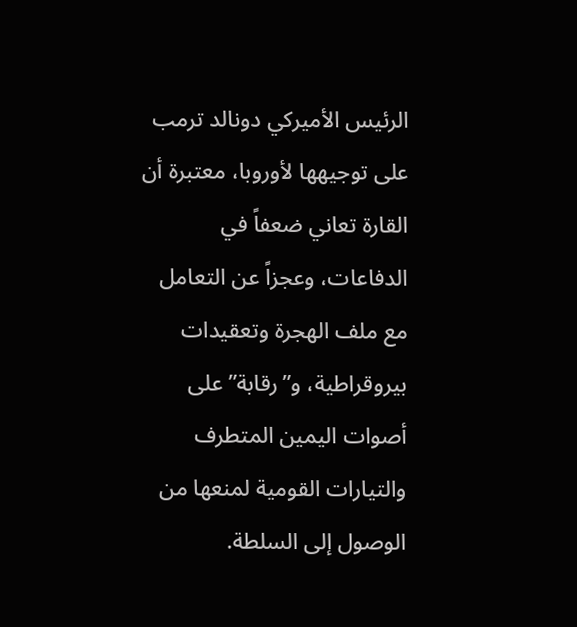الرئيس الأميركي دونالد ترمب على توجيهها لأوروبا، معتبرة أن القارة تعاني ضعفاً في الدفاعات، وعجزاً عن التعامل مع ملف الهجرة وتعقيدات بيروقراطية، و”رقابة” على أصوات اليمين المتطرف والتيارات القومية لمنعها من الوصول إلى السلطة.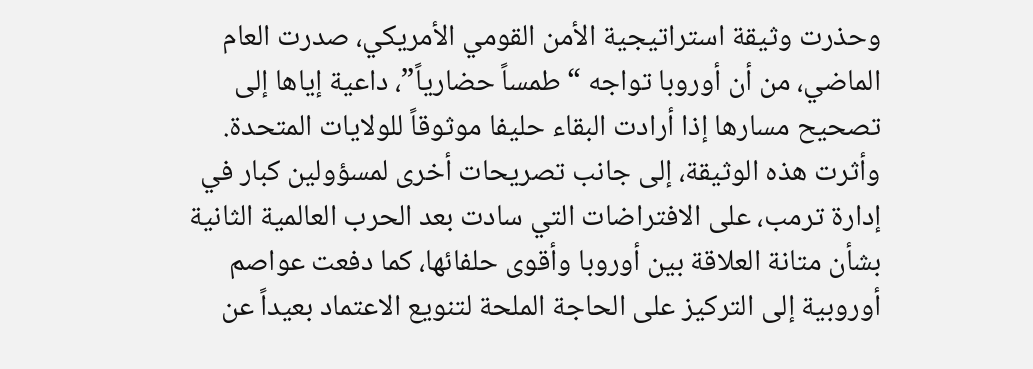وحذرت وثيقة استراتيجية الأمن القومي الأمريكي، صدرت العام الماضي، من أن أوروبا تواجه “طمساً حضارياً”، داعية إياها إلى تصحيح مسارها إذا أرادت البقاء حليفا موثوقاً للولايات المتحدة.
وأثرت هذه الوثيقة، إلى جانب تصريحات أخرى لمسؤولين كبار في إدارة ترمب، على الافتراضات التي سادت بعد الحرب العالمية الثانية بشأن متانة العلاقة بين أوروبا وأقوى حلفائها، كما دفعت عواصم أوروبية إلى التركيز على الحاجة الملحة لتنويع الاعتماد بعيداً عن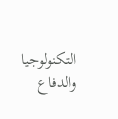التكنولوجيا والدفاع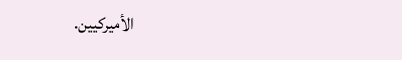الأميركيين.